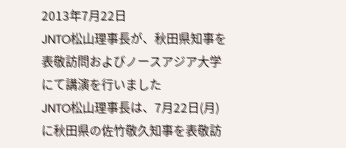2013年7月22日
JNTO松山理事長が、秋田県知事を表敬訪問およびノースアジア大学にて講演を行いました
JNTO松山理事長は、7月22日(月)に秋田県の佐竹敬久知事を表敬訪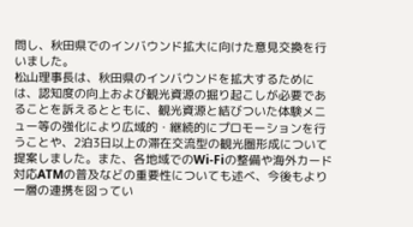問し、秋田県でのインバウンド拡大に向けた意見交換を行いました。
松山理事長は、秋田県のインバウンドを拡大するためには、認知度の向上および観光資源の掘り起こしが必要であることを訴えるとともに、観光資源と結びついた体験メニュー等の強化により広域的・継続的にプロモーションを行うことや、2泊3日以上の滞在交流型の観光圏形成について提案しました。また、各地域でのWi-Fiの整備や海外カード対応ATMの普及などの重要性についても述べ、今後もより一層の連携を図ってい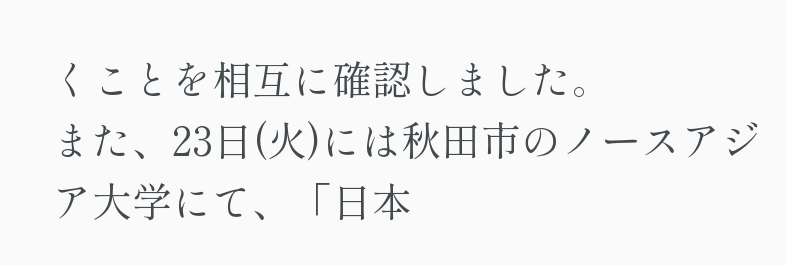くことを相互に確認しました。
また、23日(火)には秋田市のノースアジア大学にて、「日本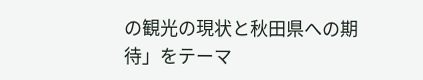の観光の現状と秋田県への期待」をテーマ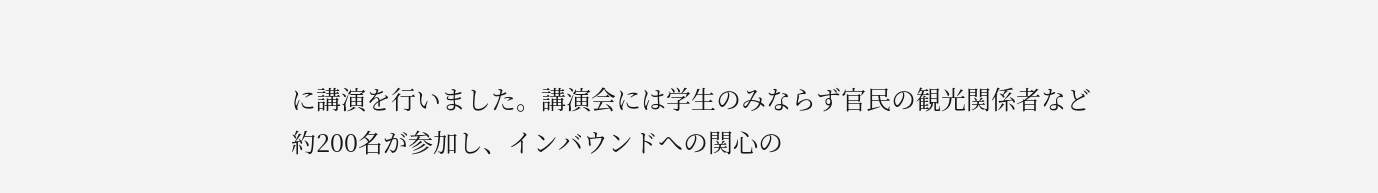に講演を行いました。講演会には学生のみならず官民の観光関係者など約200名が参加し、インバウンドへの関心の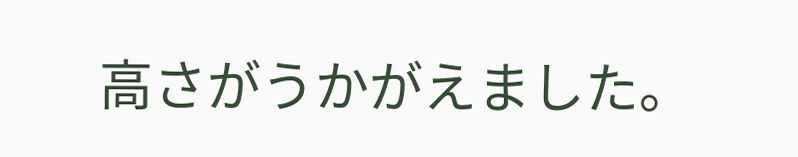高さがうかがえました。